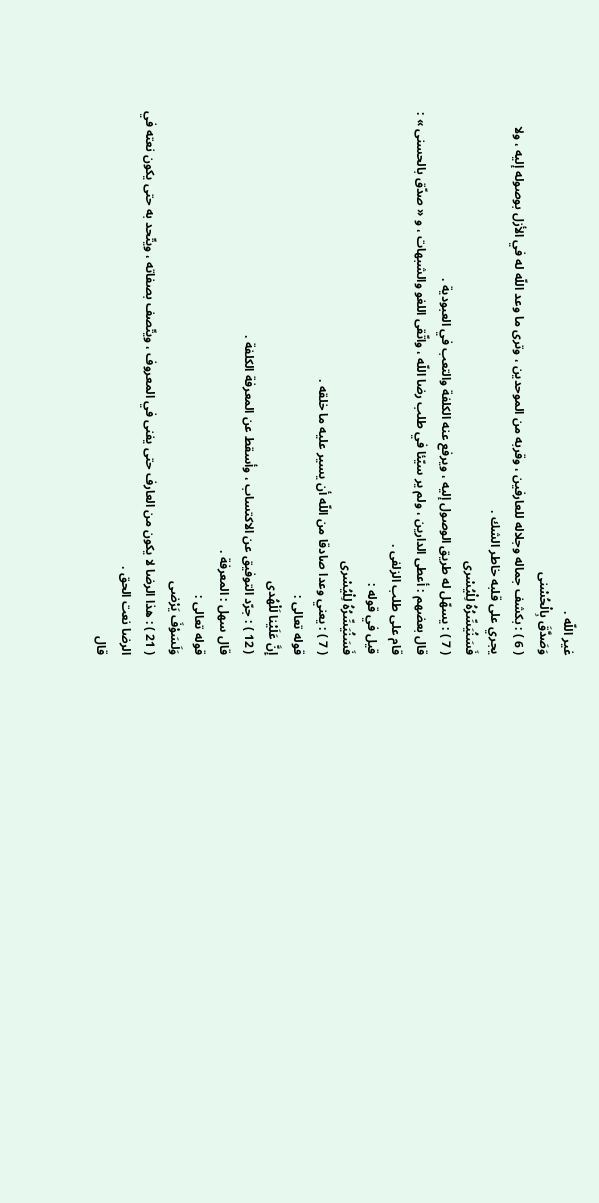غير اللّه .
وَصَدَّقَ بِالْحُسْنى
( 6 ) : بكشف جماله وجلاله للعارفين ، وقربه من الموحدين ، وترى ما وعد اللّه له في الأزل بوصوله إليه ، ولا يجري على قلبه خاطر الشك .
فَسَنُيَسِّرُهُ لِلْيُسْرى
( 7 ) : يسهّل له طريق الوصول إليه ، ويرفع عنه الكلفة والتعب في العبودية .
قال بعضهم : أعطى الدارين ، ولم ير سيّئا في طلب رضا اللّه ، واتّقى اللغو والشبهات ، و « صدّق بالحسنى » : قام على طلب الزلفى .
قيل في قوله :
فَسَنُيَسِّرُهُ لِلْيُسْرى
( 7 ) : يعني وعدا صادقا من اللّه أن يسير عليه ما خلقه .
قوله تعالى :
إِنَّ عَلَيْنا لَلْهُدى
( 12 ) : جرّد التوفيق عن الاكتساب ، وأسقط عن المعرفة الكلفة .
قال سهل : المعرفة .
قوله تعالى :
وَلَسَوْفَ يَرْضى
( 21 ) : هذا الرضا لا يكون من العارف حتى يفنى في المعروف ، ويتّصف بصفاته ، ويتّحد به حتى يكون نعته في الرضا نعت الحق .
قال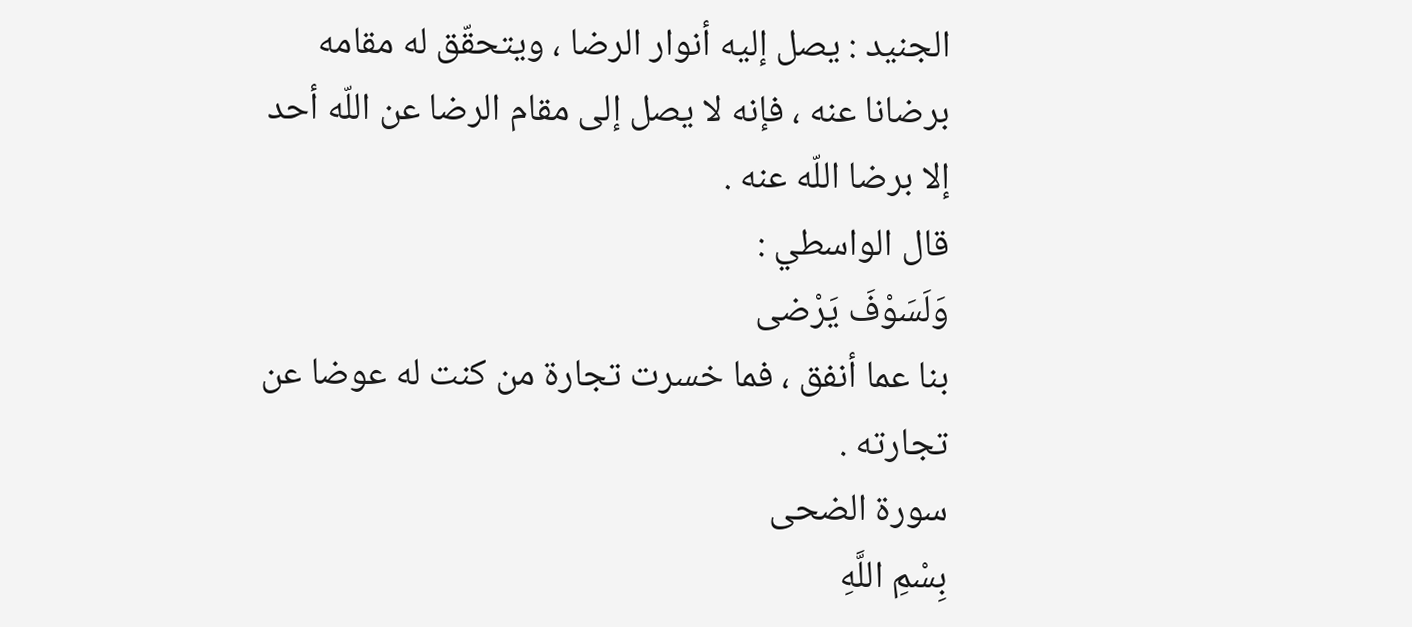الجنيد : يصل إليه أنوار الرضا ، ويتحقّق له مقامه برضانا عنه ، فإنه لا يصل إلى مقام الرضا عن اللّه أحد إلا برضا اللّه عنه .
قال الواسطي :
وَلَسَوْفَ يَرْضى
بنا عما أنفق ، فما خسرت تجارة من كنت له عوضا عن تجارته .
سورة الضحى
بِسْمِ اللَّهِ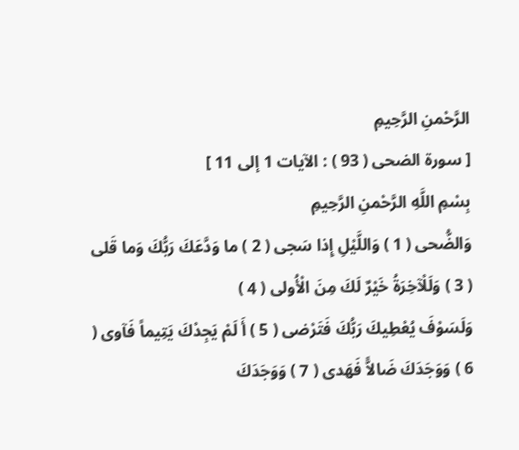الرَّحْمنِ الرَّحِيمِ
[ سورة الضحى ( 93 ) : الآيات 1 إلى 11 ]
بِسْمِ اللَّهِ الرَّحْمنِ الرَّحِيمِ
وَالضُّحى ( 1 ) وَاللَّيْلِ إِذا سَجى ( 2 ) ما وَدَّعَكَ رَبُّكَ وَما قَلى ( 3 ) وَلَلْآخِرَةُ خَيْرٌ لَكَ مِنَ الْأُولى ( 4 )
وَلَسَوْفَ يُعْطِيكَ رَبُّكَ فَتَرْضى ( 5 ) أَ لَمْ يَجِدْكَ يَتِيماً فَآوى ( 6 ) وَوَجَدَكَ ضَالاًّ فَهَدى ( 7 ) وَوَجَدَكَ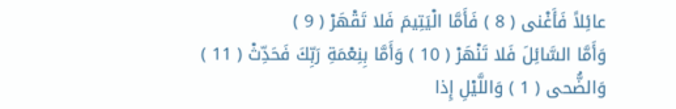عائِلاً فَأَغْنى ( 8 ) فَأَمَّا الْيَتِيمَ فَلا تَقْهَرْ ( 9 )
وَأَمَّا السَّائِلَ فَلا تَنْهَرْ ( 10 ) وَأَمَّا بِنِعْمَةِ رَبِّكَ فَحَدِّثْ ( 11 )
وَالضُّحى ( 1 ) وَاللَّيْلِ إِذا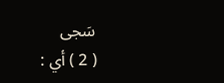سَجى
( 2 ) أي :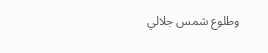وطلوع شمس جلالي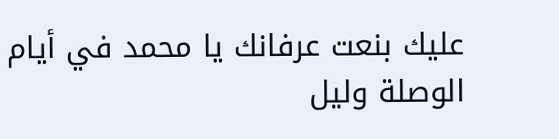عليك بنعت عرفانك يا محمد في أيام الوصلة وليل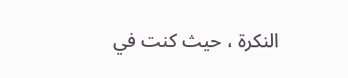النكرة ، حيث كنت في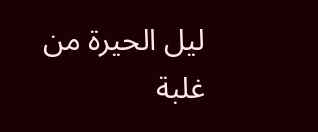ليل الحيرة من غلبة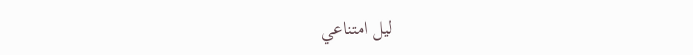ليل امتناعي